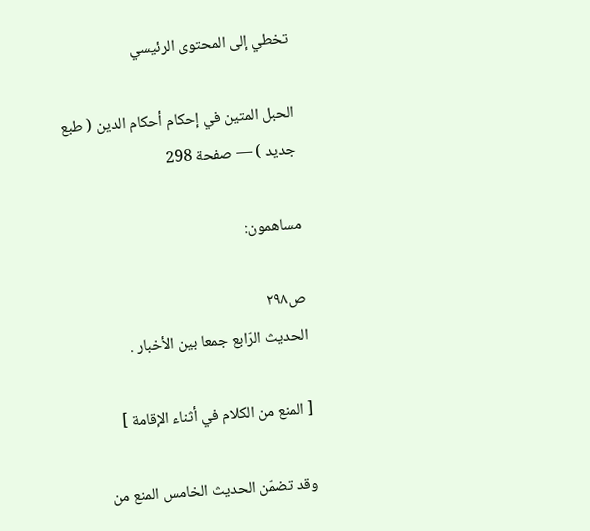تخطي إلى المحتوى الرئيسي

الحبل المتين في إحكام أحكام الدين ( طبع جديد ) — صفحة 298

مساهمون:

ص٢٩٨
الحديث الرّابع جمعا بين الأخبار .

[ المنع من الكلام في أثناء الإقامة ]

وقد تضمّن الحديث الخامس المنع من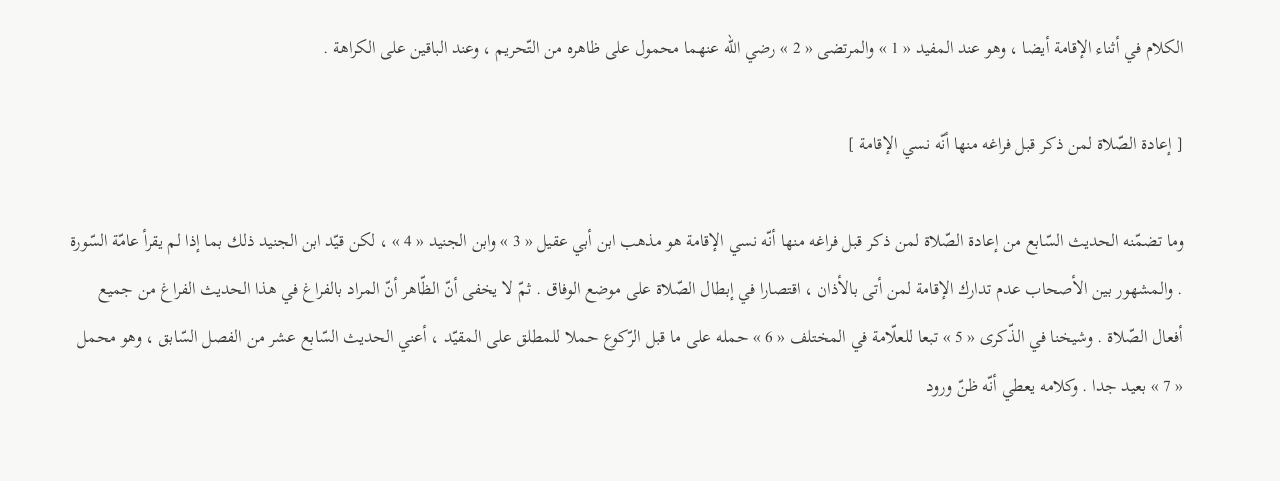الكلام في أثناء الإقامة أيضا ، وهو عند المفيد « 1 » والمرتضى « 2 » رضي اللّه عنهما محمول على ظاهره من التّحريم ، وعند الباقين على الكراهة .

[ إعادة الصّلاة لمن ذكر قبل فراغه منها أنّه نسي الإقامة ]

وما تضمّنه الحديث السّابع من إعادة الصّلاة لمن ذكر قبل فراغه منها أنّه نسي الإقامة هو مذهب ابن أبي عقيل « 3 » وابن الجنيد « 4 » ، لكن قيّد ابن الجنيد ذلك بما إذا لم يقرأ عامّة السّورة . والمشهور بين الأصحاب عدم تدارك الإقامة لمن أتى بالأذان ، اقتصارا في إبطال الصّلاة على موضع الوفاق . ثمّ لا يخفى أنّ الظّاهر أنّ المراد بالفراغ في هذا الحديث الفراغ من جميع أفعال الصّلاة . وشيخنا في الذّكرى « 5 » تبعا للعلّامة في المختلف « 6 » حمله على ما قبل الرّكوع حملا للمطلق على المقيّد ، أعني الحديث السّابع عشر من الفصل السّابق ، وهو محمل « 7 » بعيد جدا . وكلامه يعطي أنّه ظنّ ورود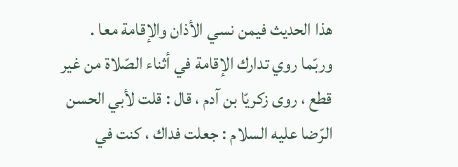هذا الحديث فيمن نسي الأذان والإقامة معا . وربّما روي تدارك الإقامة في أثناء الصّلاة من غير قطع ، روى زكريّا بن آدم ، قال : قلت لأبي الحسن الرّضا عليه السلام : جعلت فداك ، كنت في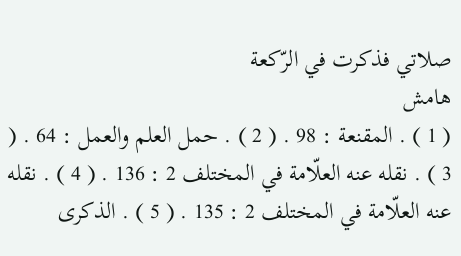صلاتي فذكرت في الرّكعة
هامش
( 1 ) . المقنعة : 98 . ( 2 ) . حمل العلم والعمل : 64 . ( 3 ) . نقله عنه العلّامة في المختلف 2 : 136 . ( 4 ) . نقله عنه العلّامة في المختلف 2 : 135 . ( 5 ) . الذكرى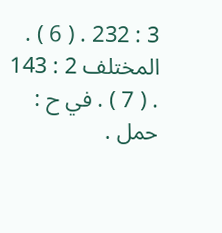3 : 232 . ( 6 ) . المختلف 2 : 143 . ( 7 ) . في ح : حمل .